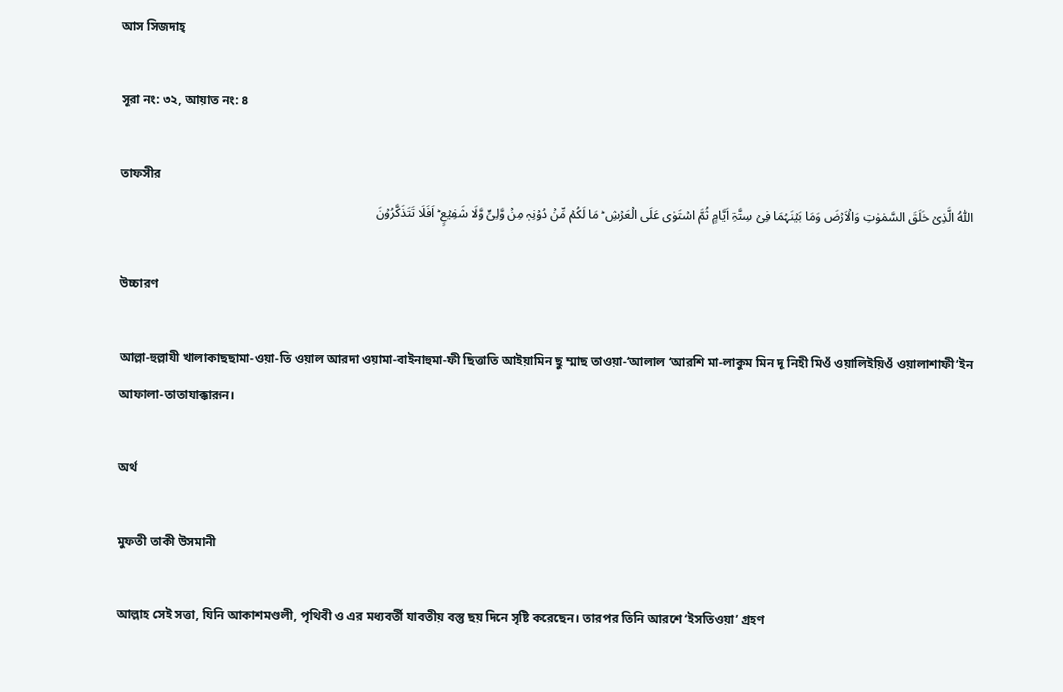আস সিজদাহ্‌

সূরা নং: ৩২, আয়াত নং: ৪

তাফসীর
اَللّٰہُ الَّذِیۡ خَلَقَ السَّمٰوٰتِ وَالۡاَرۡضَ وَمَا بَیۡنَہُمَا فِیۡ سِتَّۃِ اَیَّامٍ ثُمَّ اسۡتَوٰی عَلَی الۡعَرۡشِ ؕ مَا لَکُمۡ مِّنۡ دُوۡنِہٖ مِنۡ وَّلِیٍّ وَّلَا شَفِیۡعٍ ؕ اَفَلَا تَتَذَکَّرُوۡنَ

উচ্চারণ

আল্লা-হুল্লাযী খালাকাছছামা-ওয়া-তি ওয়াল আরদা ওয়ামা-বাইনাহুমা-ফী ছিত্তাতি আইয়ামিন ছু ম্মাছ তাওয়া-‘আলাল ‘আরশি মা-লাকুম মিন দূ নিহী মিওঁ ওয়ালিইয়িওঁ ওয়ালাশাফী‘ইন আফালা-তাতাযাক্কারূন।

অর্থ

মুফতী তাকী উসমানী

আল্লাহ সেই সত্তা, যিনি আকাশমণ্ডলী, পৃথিবী ও এর মধ্যবর্তী যাবতীয় বস্তু ছয় দিনে সৃষ্টি করেছেন। তারপর তিনি আরশে ‘ইসতিওয়া’ গ্রহণ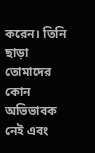করেন। তিনি ছাড়া তোমাদের কোন অভিভাবক নেই এবং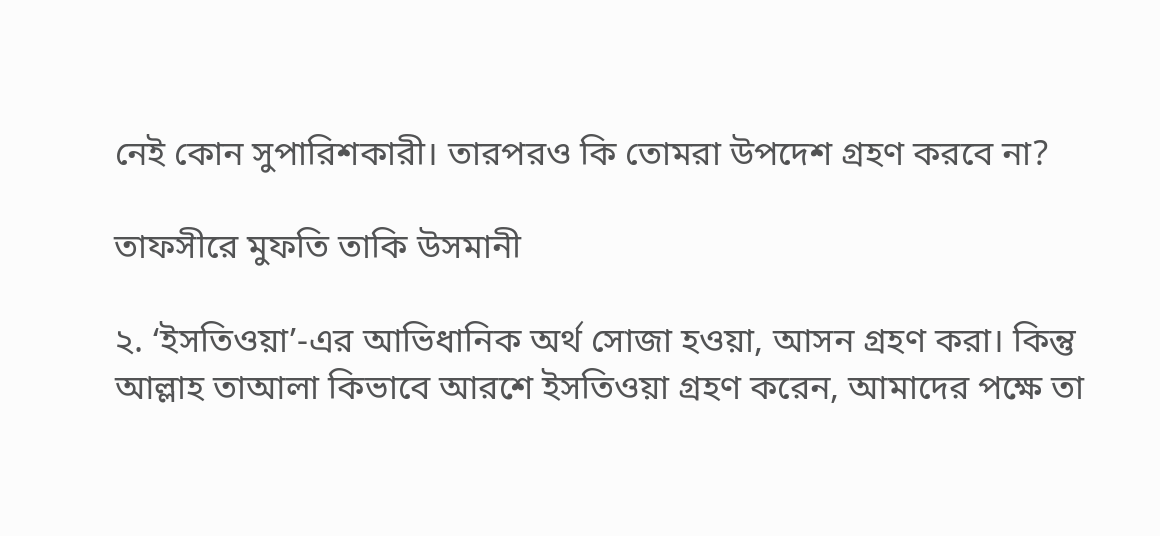নেই কোন সুপারিশকারী। তারপরও কি তোমরা উপদেশ গ্রহণ করবে না?

তাফসীরে মুফতি তাকি উসমানী

২. ‘ইসতিওয়া’-এর আভিধানিক অর্থ সোজা হওয়া, আসন গ্রহণ করা। কিন্তু আল্লাহ তাআলা কিভাবে আরশে ইসতিওয়া গ্রহণ করেন, আমাদের পক্ষে তা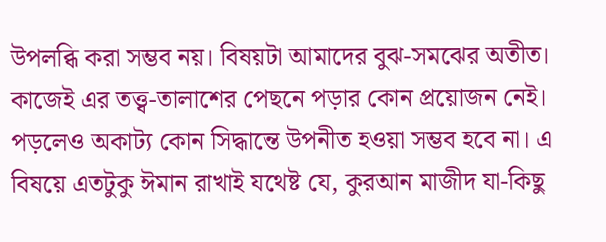উপলব্ধি করা সম্ভব নয়। বিষয়টা আমাদের বুঝ-সমঝের অতীত। কাজেই এর তত্ত্ব-তালাশের পেছনে পড়ার কোন প্রয়োজন নেই। পড়লেও অকাট্য কোন সিদ্ধান্তে উপনীত হওয়া সম্ভব হবে না। এ বিষয়ে এতটুকু ঈমান রাখাই যথেষ্ট যে, কুরআন মাজীদ যা-কিছু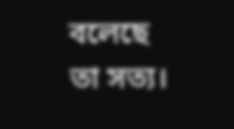বলেছে তা সত্য।